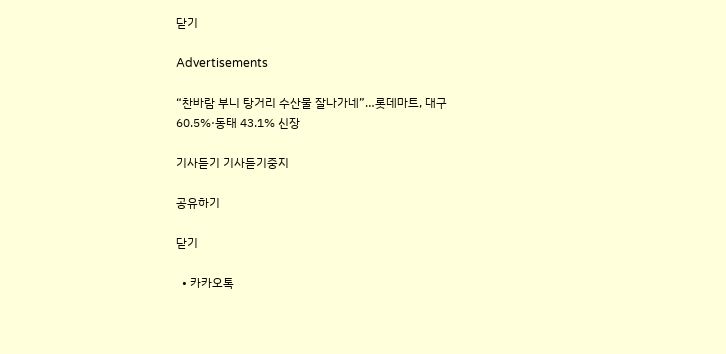닫기

Advertisements

“찬바람 부니 탕거리 수산물 잘나가네”…롯데마트, 대구 60.5%·동태 43.1% 신장

기사듣기 기사듣기중지

공유하기

닫기

  • 카카오톡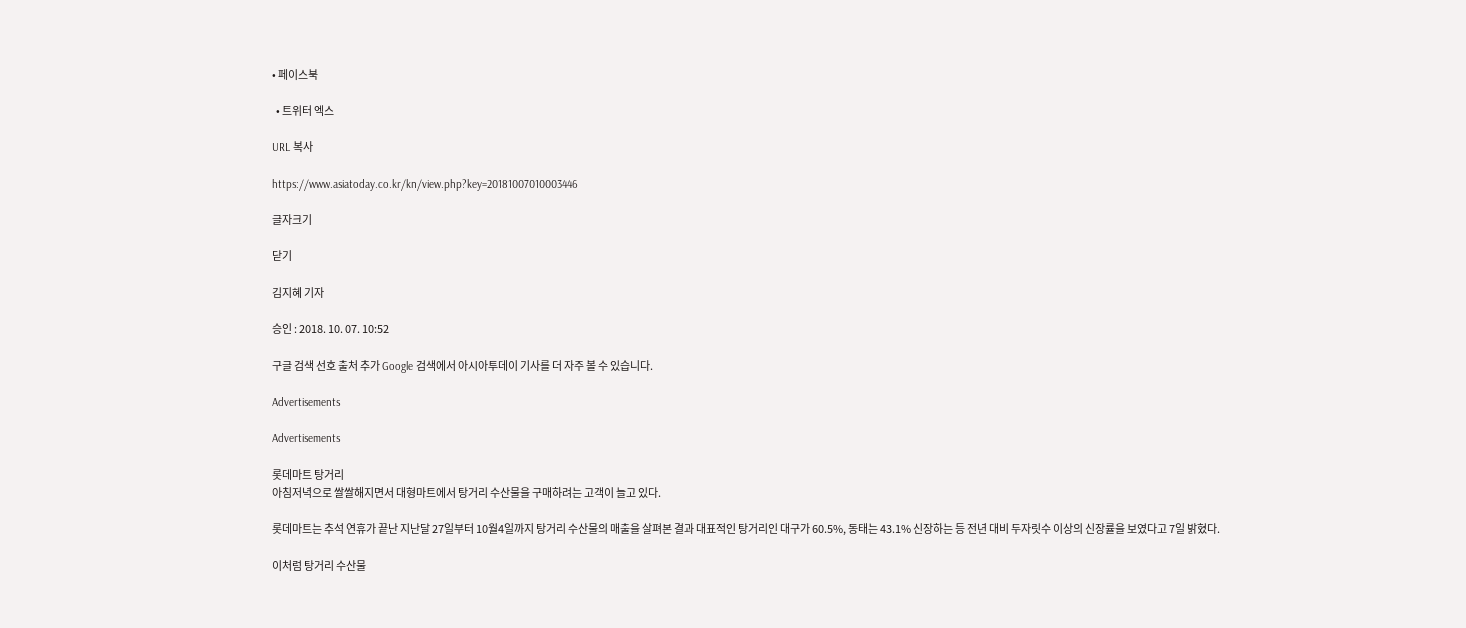• 페이스북

  • 트위터 엑스

URL 복사

https://www.asiatoday.co.kr/kn/view.php?key=20181007010003446

글자크기

닫기

김지혜 기자

승인 : 2018. 10. 07. 10:52

구글 검색 선호 출처 추가 Google 검색에서 아시아투데이 기사를 더 자주 볼 수 있습니다.

Advertisements

Advertisements

롯데마트 탕거리
아침저녁으로 쌀쌀해지면서 대형마트에서 탕거리 수산물을 구매하려는 고객이 늘고 있다.

롯데마트는 추석 연휴가 끝난 지난달 27일부터 10월4일까지 탕거리 수산물의 매출을 살펴본 결과 대표적인 탕거리인 대구가 60.5%, 동태는 43.1% 신장하는 등 전년 대비 두자릿수 이상의 신장률을 보였다고 7일 밝혔다.

이처럼 탕거리 수산물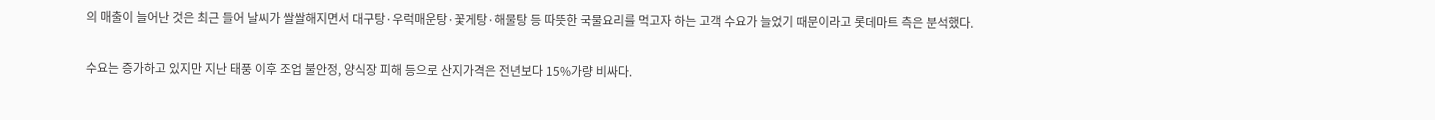의 매출이 늘어난 것은 최근 들어 날씨가 쌀쌀해지면서 대구탕·우럭매운탕·꽃게탕·해물탕 등 따뜻한 국물요리를 먹고자 하는 고객 수요가 늘었기 때문이라고 롯데마트 측은 분석했다.

수요는 증가하고 있지만 지난 태풍 이후 조업 불안정, 양식장 피해 등으로 산지가격은 전년보다 15%가량 비싸다.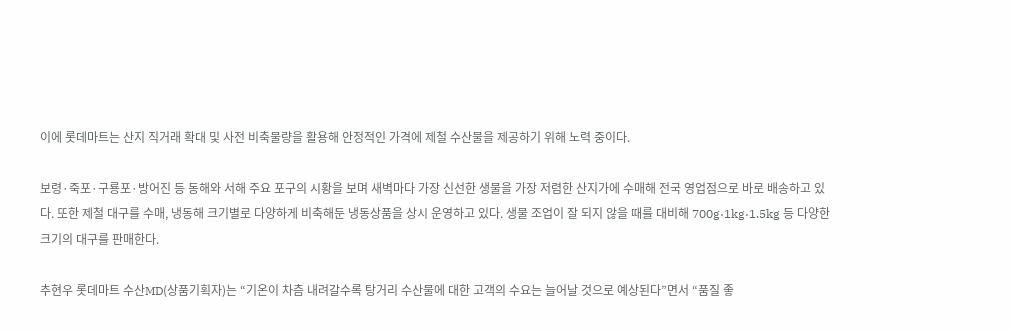이에 롯데마트는 산지 직거래 확대 및 사전 비축물량을 활용해 안정적인 가격에 제철 수산물을 제공하기 위해 노력 중이다.

보령·죽포·구룡포·방어진 등 동해와 서해 주요 포구의 시황을 보며 새벽마다 가장 신선한 생물을 가장 저렴한 산지가에 수매해 전국 영업점으로 바로 배송하고 있다. 또한 제철 대구를 수매, 냉동해 크기별로 다양하게 비축해둔 냉동상품을 상시 운영하고 있다. 생물 조업이 잘 되지 않을 때를 대비해 700g·1kg·1.5kg 등 다양한 크기의 대구를 판매한다.

추현우 롯데마트 수산MD(상품기획자)는 “기온이 차츰 내려갈수록 탕거리 수산물에 대한 고객의 수요는 늘어날 것으로 예상된다”면서 “품질 좋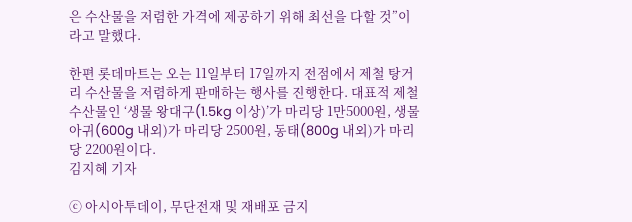은 수산물을 저렴한 가격에 제공하기 위해 최선을 다할 것”이라고 말했다.

한편 롯데마트는 오는 11일부터 17일까지 전점에서 제철 탕거리 수산물을 저렴하게 판매하는 행사를 진행한다. 대표적 제철 수산물인 ‘생물 왕대구(1.5kg 이상)’가 마리당 1만5000원, 생물 아귀(600g 내외)가 마리당 2500원, 동태(800g 내외)가 마리당 2200원이다.
김지혜 기자

ⓒ 아시아투데이, 무단전재 및 재배포 금지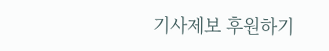기사제보 후원하기